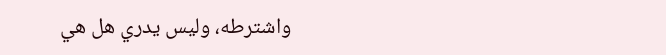واشترطه، وليس يدري هل هي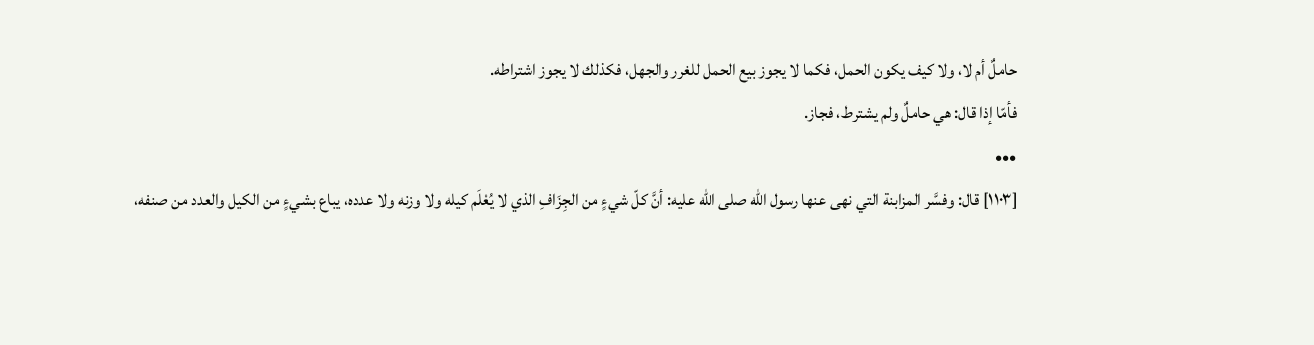حاملٌ أم لا، ولا كيف يكون الحمل، فكما لا يجوز بيع الحمل للغرر والجهل، فكذلك لا يجوز اشتراطه.
فأمّا إذا قال: هي حاملٌ ولم يشترط، فجاز.
•••
[١١٠٣] قال: وفسَّر المزابنة التي نهى عنها رسول الله صلى الله عليه: أنَّ كلّ شيءٍ من الجِزَافِ الذي لا يُعْلَم كيله ولا وزنه ولا عدده، يباع بشيءٍ من الكيل والعدد من صنفه،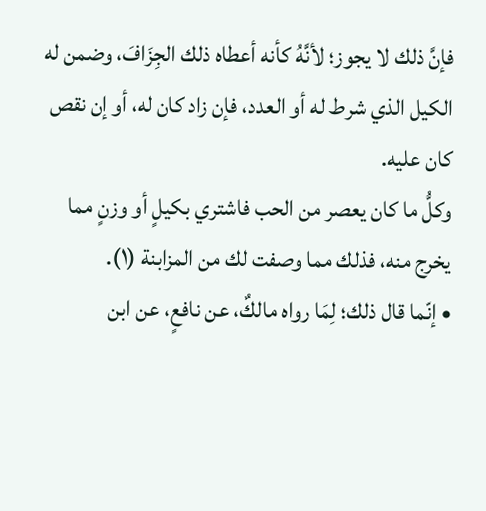فإنَّ ذلك لا يجوز؛ لأنَّهُ كأنه أعطاه ذلك الجِزَافَ، وضمن له الكيل الذي شرط له أو العدد، فإن زاد كان له، أو إن نقص كان عليه.
وكلُّ ما كان يعصر من الحب فاشتري بكيلٍ أو وزنٍ مما يخرج منه، فذلك مما وصفت لك من المزابنة (١).
• إنّما قال ذلك؛ لِمَا رواه مالكٌ، عن نافعٍ، عن ابن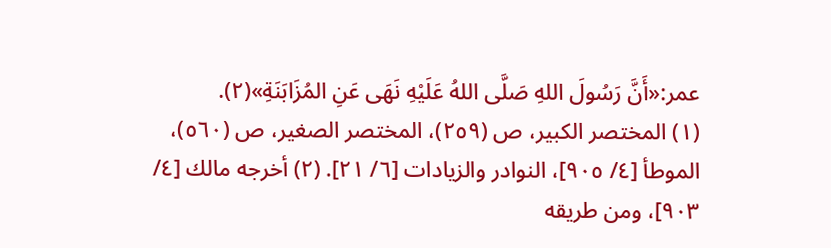عمر:«أَنَّ رَسُولَ اللهِ صَلَّى اللهُ عَلَيْهِ نَهَى عَنِ المُزَابَنَةِ»(٢).
(١) المختصر الكبير، ص (٢٥٩)، المختصر الصغير، ص (٥٦٠)، الموطأ [٤/ ٩٠٥]، النوادر والزيادات [٦/ ٢١]. (٢) أخرجه مالك [٤/ ٩٠٣]، ومن طريقه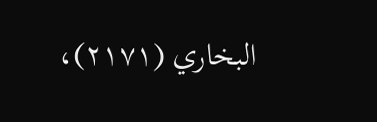البخاري (٢١٧١)،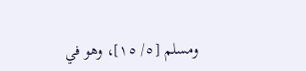ومسلم [٥/ ١٥]، وهو في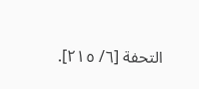التحفة [٦/ ٢١٥].